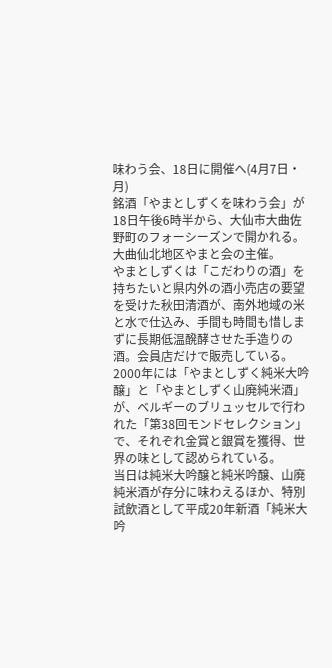味わう会、18日に開催へ(4月7日・月)
銘酒「やまとしずくを味わう会」が18日午後6時半から、大仙市大曲佐野町のフォーシーズンで開かれる。大曲仙北地区やまと会の主催。
やまとしずくは「こだわりの酒」を持ちたいと県内外の酒小売店の要望を受けた秋田清酒が、南外地域の米と水で仕込み、手間も時間も惜しまずに長期低温醗酵させた手造りの酒。会員店だけで販売している。
2000年には「やまとしずく純米大吟醸」と「やまとしずく山廃純米酒」が、ベルギーのブリュッセルで行われた「第38回モンドセレクション」で、それぞれ金賞と銀賞を獲得、世界の味として認められている。
当日は純米大吟醸と純米吟醸、山廃純米酒が存分に味わえるほか、特別試飲酒として平成20年新酒「純米大吟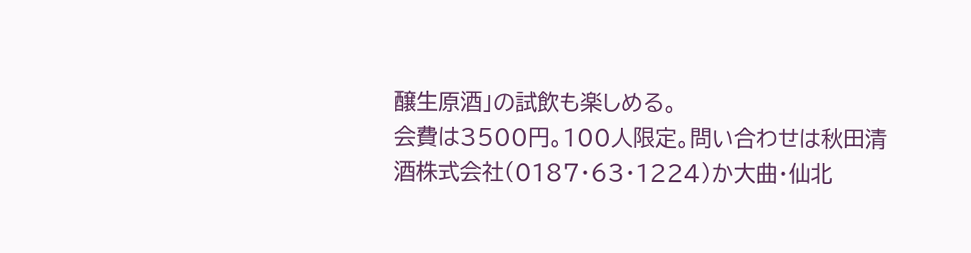醸生原酒」の試飲も楽しめる。
会費は3500円。100人限定。問い合わせは秋田清酒株式会社(0187・63・1224)か大曲・仙北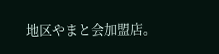地区やまと会加盟店。